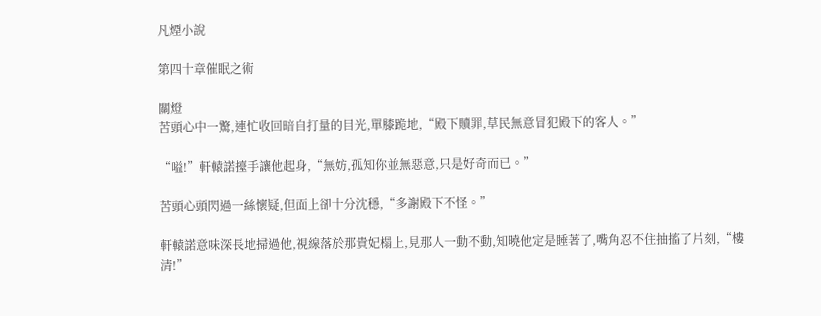凡煙小說

第四十章催眠之術

關燈
苦頭心中一驚,連忙收回暗自打量的目光,單膝跪地,“殿下贖罪,草民無意冒犯殿下的客人。”

“嗌!”軒轅諾擡手讓他起身,“無妨,孤知你並無惡意,只是好奇而已。”

苦頭心頭閃過一絲懷疑,但面上卻十分沈穩,“多謝殿下不怪。”

軒轅諾意味深長地掃過他,視線落於那貴妃榻上,見那人一動不動,知曉他定是睡著了,嘴角忍不住抽搐了片刻,“樓清!”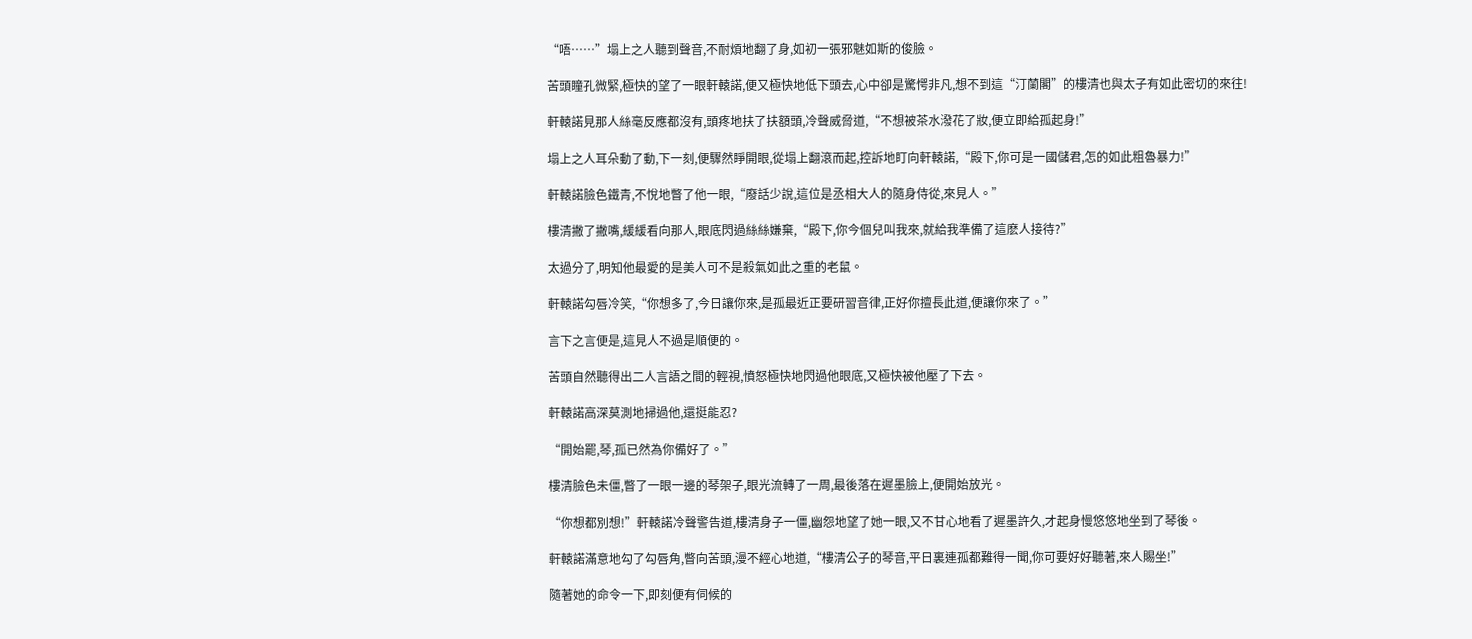“唔……”塌上之人聽到聲音,不耐煩地翻了身,如初一張邪魅如斯的俊臉。

苦頭瞳孔微緊,極快的望了一眼軒轅諾,便又極快地低下頭去,心中卻是驚愕非凡,想不到這“汀蘭閣”的樓清也與太子有如此密切的來往!

軒轅諾見那人絲毫反應都沒有,頭疼地扶了扶額頭,冷聲威脅道,“不想被茶水潑花了妝,便立即給孤起身!”

塌上之人耳朵動了動,下一刻,便驟然睜開眼,從塌上翻滾而起,控訴地盯向軒轅諾,“殿下,你可是一國儲君,怎的如此粗魯暴力!”

軒轅諾臉色鐵青,不悅地瞥了他一眼,“廢話少說,這位是丞相大人的隨身侍從,來見人。”

樓清撇了撇嘴,緩緩看向那人,眼底閃過絲絲嫌棄,“殿下,你今個兒叫我來,就給我準備了這麽人接待?”

太過分了,明知他最愛的是美人可不是殺氣如此之重的老鼠。

軒轅諾勾唇冷笑,“你想多了,今日讓你來,是孤最近正要研習音律,正好你擅長此道,便讓你來了。”

言下之言便是,這見人不過是順便的。

苦頭自然聽得出二人言語之間的輕視,憤怒極快地閃過他眼底,又極快被他壓了下去。

軒轅諾高深莫測地掃過他,還挺能忍?

“開始罷,琴,孤已然為你備好了。”

樓清臉色未僵,瞥了一眼一邊的琴架子,眼光流轉了一周,最後落在遲墨臉上,便開始放光。

“你想都別想!”軒轅諾冷聲警告道,樓清身子一僵,幽怨地望了她一眼,又不甘心地看了遲墨許久,才起身慢悠悠地坐到了琴後。

軒轅諾滿意地勾了勾唇角,瞥向苦頭,漫不經心地道,“樓清公子的琴音,平日裏連孤都難得一聞,你可要好好聽著,來人賜坐!”

隨著她的命令一下,即刻便有伺候的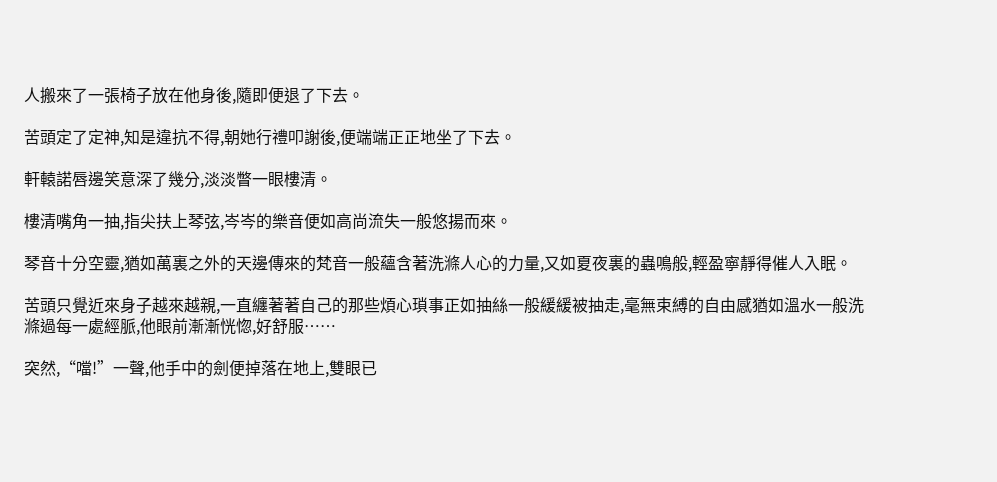人搬來了一張椅子放在他身後,隨即便退了下去。

苦頭定了定神,知是違抗不得,朝她行禮叩謝後,便端端正正地坐了下去。

軒轅諾唇邊笑意深了幾分,淡淡瞥一眼樓清。

樓清嘴角一抽,指尖扶上琴弦,岑岑的樂音便如高尚流失一般悠揚而來。

琴音十分空靈,猶如萬裏之外的天邊傳來的梵音一般蘊含著洗滌人心的力量,又如夏夜裏的蟲鳴般,輕盈寧靜得催人入眠。

苦頭只覺近來身子越來越親,一直纏著著自己的那些煩心瑣事正如抽絲一般緩緩被抽走,毫無束縛的自由感猶如溫水一般洗滌過每一處經脈,他眼前漸漸恍惚,好舒服……

突然,“噹!”一聲,他手中的劍便掉落在地上,雙眼已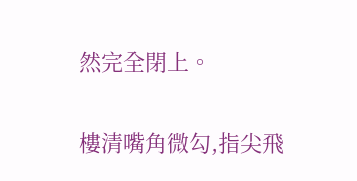然完全閉上。

樓清嘴角微勾,指尖飛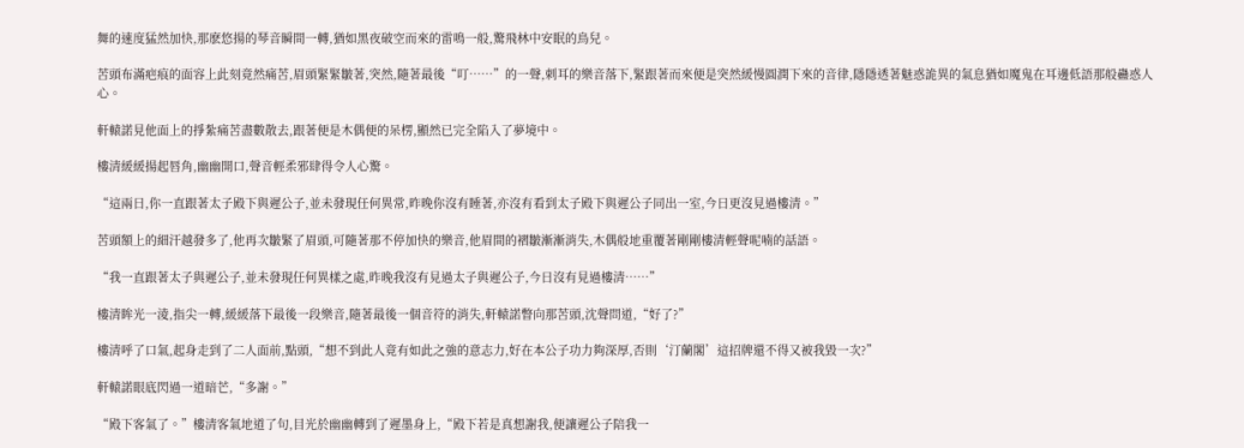舞的速度猛然加快,那麽悠揚的琴音瞬間一轉,猶如黑夜破空而來的雷鳴一般,驚飛林中安眠的鳥兒。

苦頭布滿疤痕的面容上此刻竟然痛苦,眉頭緊緊皺著,突然,隨著最後“叮……”的一聲,刺耳的樂音落下,緊跟著而來便是突然緩慢圓潤下來的音律,隱隱透著魅惑詭異的氣息猶如魔鬼在耳邊低語那般蠱惑人心。

軒轅諾見他面上的掙紮痛苦盡數散去,跟著便是木偶便的呆楞,顯然已完全陷入了夢境中。

樓清緩緩揚起唇角,幽幽開口,聲音輕柔邪肆得令人心驚。

“這兩日,你一直跟著太子殿下與遲公子,並未發現任何異常,昨晚你沒有睡著,亦沒有看到太子殿下與遲公子同出一室,今日更沒見過樓清。”

苦頭額上的細汗越發多了,他再次皺緊了眉頭,可隨著那不停加快的樂音,他眉間的褶皺漸漸消失,木偶般地重覆著剛剛樓清輕聲呢喃的話語。

“我一直跟著太子與遲公子,並未發現任何異樣之處,昨晚我沒有見過太子與遲公子,今日沒有見過樓清……”

樓清眸光一淩,指尖一轉,緩緩落下最後一段樂音,隨著最後一個音符的消失,軒轅諾瞥向那苦頭,沈聲問道,“好了?”

樓清呼了口氣,起身走到了二人面前,點頭,“想不到此人竟有如此之強的意志力,好在本公子功力夠深厚,否則‘汀蘭閣’這招牌還不得又被我毀一次?”

軒轅諾眼底閃過一道暗芒,“多謝。”

“殿下客氣了。”樓清客氣地道了句,目光於幽幽轉到了遲墨身上,“殿下若是真想謝我,便讓遲公子陪我一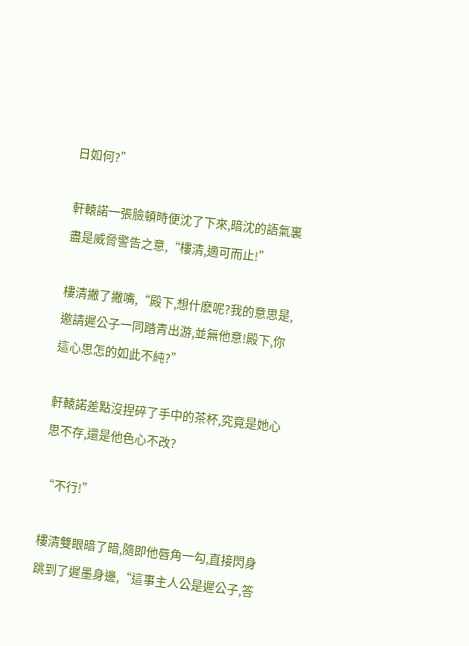日如何?”

軒轅諾一張臉頓時便沈了下來,暗沈的語氣裏盡是威脅警告之意,“樓清,適可而止!”

樓清撇了撇嘴,“殿下,想什麽呢?我的意思是,邀請遲公子一同踏青出游,並無他意!殿下,你這心思怎的如此不純?”

軒轅諾差點沒捏碎了手中的茶杯,究竟是她心思不存,還是他色心不改?

“不行!”

樓清雙眼暗了暗,隨即他唇角一勾,直接閃身跳到了遲墨身邊,“這事主人公是遲公子,答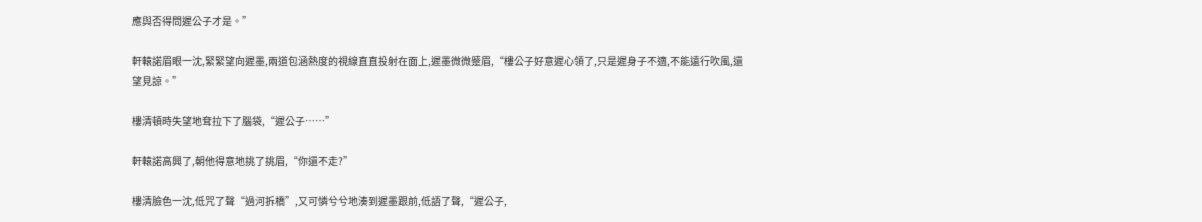應與否得問遲公子才是。”

軒轅諾眉眼一沈,緊緊望向遲墨,兩道包涵熱度的視線直直投射在面上,遲墨微微蹙眉,“樓公子好意遲心領了,只是遲身子不適,不能遠行吹風,還望見諒。”

樓清頓時失望地耷拉下了腦袋,“遲公子……”

軒轅諾高興了,朝他得意地挑了挑眉,“你還不走?”

樓清臉色一沈,低咒了聲“過河拆橋”,又可憐兮兮地湊到遲墨跟前,低語了聲,“遲公子,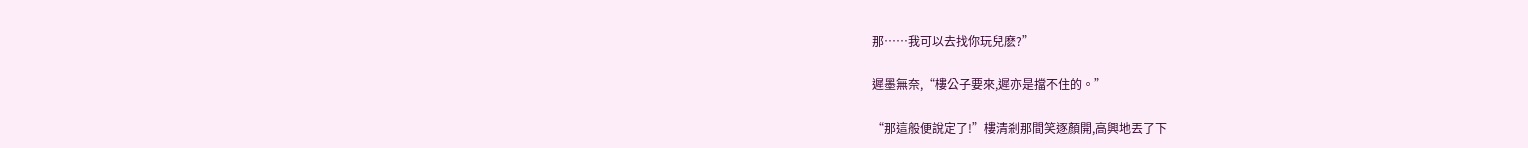那……我可以去找你玩兒麽?”

遲墨無奈,“樓公子要來,遲亦是擋不住的。”

“那這般便說定了!”樓清剎那間笑逐顏開,高興地丟了下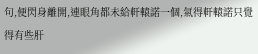句,便閃身離開,連眼角都未給軒轅諾一個,氣得軒轅諾只覺得有些肝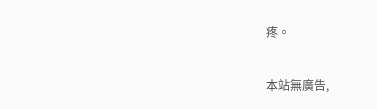疼。

本站無廣告,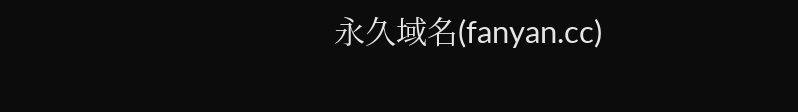永久域名(fanyan.cc)